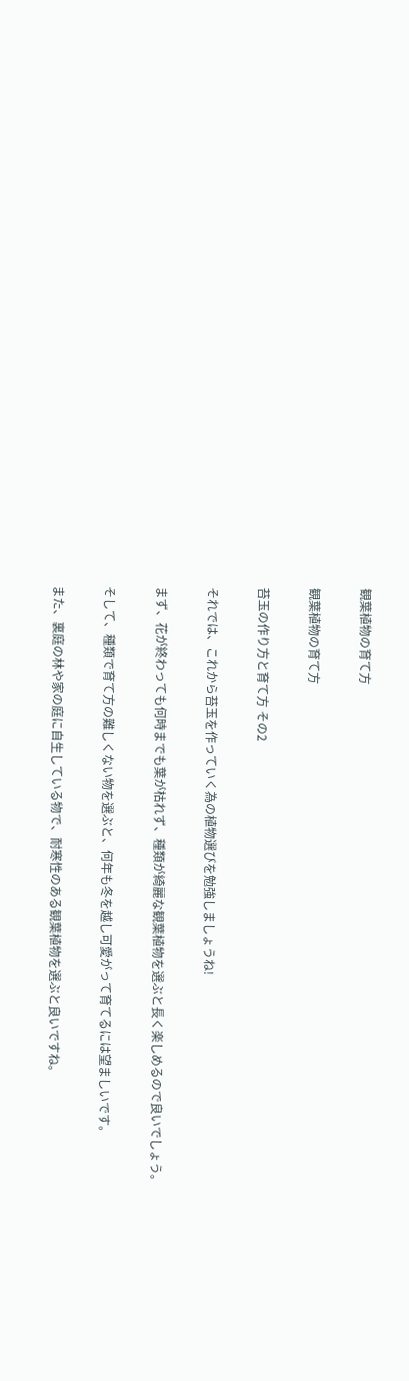観葉植物の育て方

観葉植物の育て方

苔玉の作り方と育て方 その2

それでは、これから苔玉を作っていく為の植物選びを勉強しましょうね!

まず、花が終わっても何時までも葉が枯れず、種類が綺麗な観葉植物を選ぶと長く楽しめるので良いでしょう。

そして、種類で育て方の難しくない物を選ぶと、何年も冬を越し可愛がって育てるには望ましいです。

また、裏庭の林や家の庭に自生している物で、耐寒性のある観葉植物を選ぶと良いですね。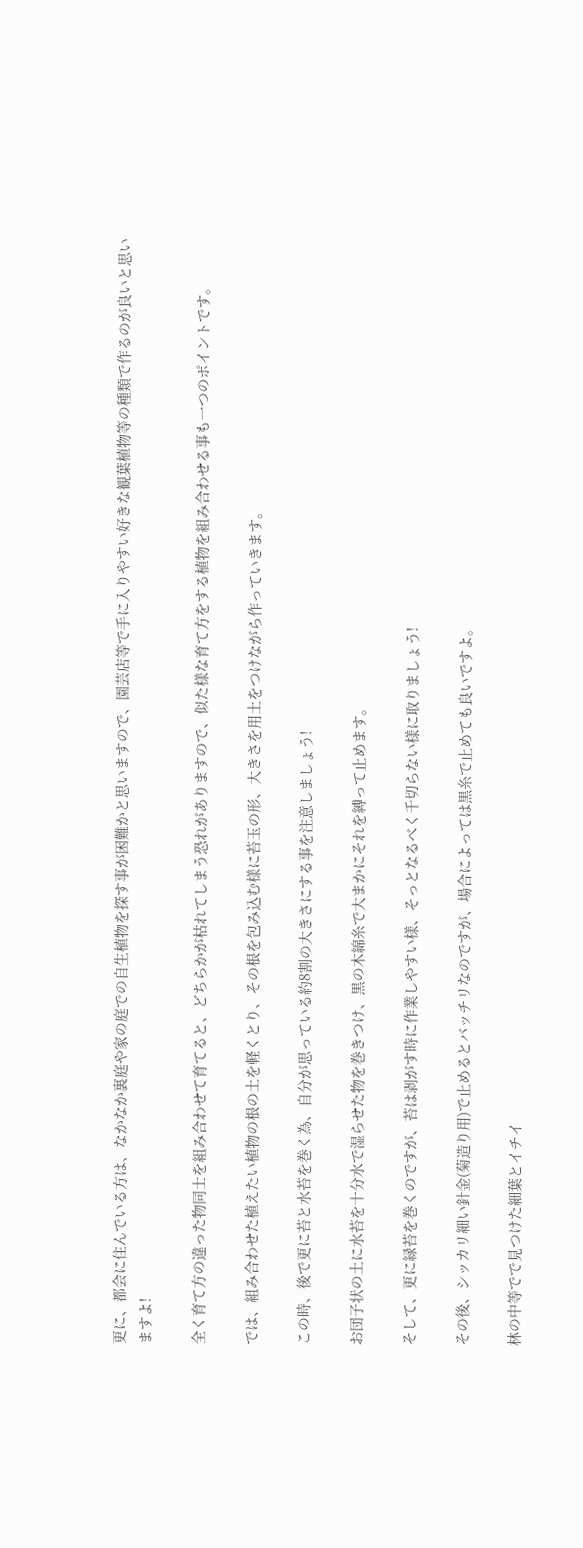更に、都会に住んでいる方は、なかなか裏庭や家の庭での自生植物を探す事が困難かと思いますので、園芸店等で手に入りやすい好きな観葉植物等の種類で作るのが良いと思いますよ!

全く育て方の違った物同士を組み合わせて育てると、どちらかが枯れてしまう恐れがありますので、似た様な育て方をする植物を組み合わせる事も一つのポイントです。

では、組み合わせた植えたい植物の根の土を軽くとり、その根を包み込む様に苔玉の形、大きさを用土をつけながら作っていきます。

この時、後で更に苔と水苔を巻く為、自分が思っている約8割の大きさにする事を注意しましょう!

お団子状の土に水苔を十分水で湿らせた物を巻きつけ、黒の木綿糸で大まかにそれを縛って止めます。

そして、更に緑苔を巻くのですが、苔は剥がす時に作業しやすい様、そっとなるべく千切らない様に取りましょう!

その後、シッカリ細い針金(菊造り用)で止めるとバッチリなのですが、場合によっては黒糸で止めても良いですよ。

林の中等でで見つけた細葉とイチイ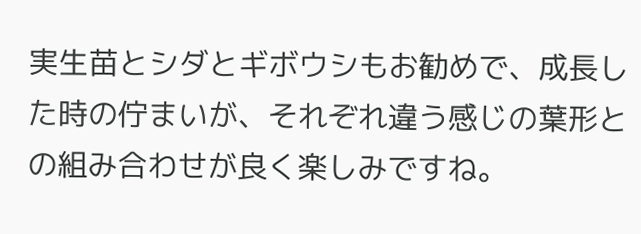実生苗とシダとギボウシもお勧めで、成長した時の佇まいが、それぞれ違う感じの葉形との組み合わせが良く楽しみですね。